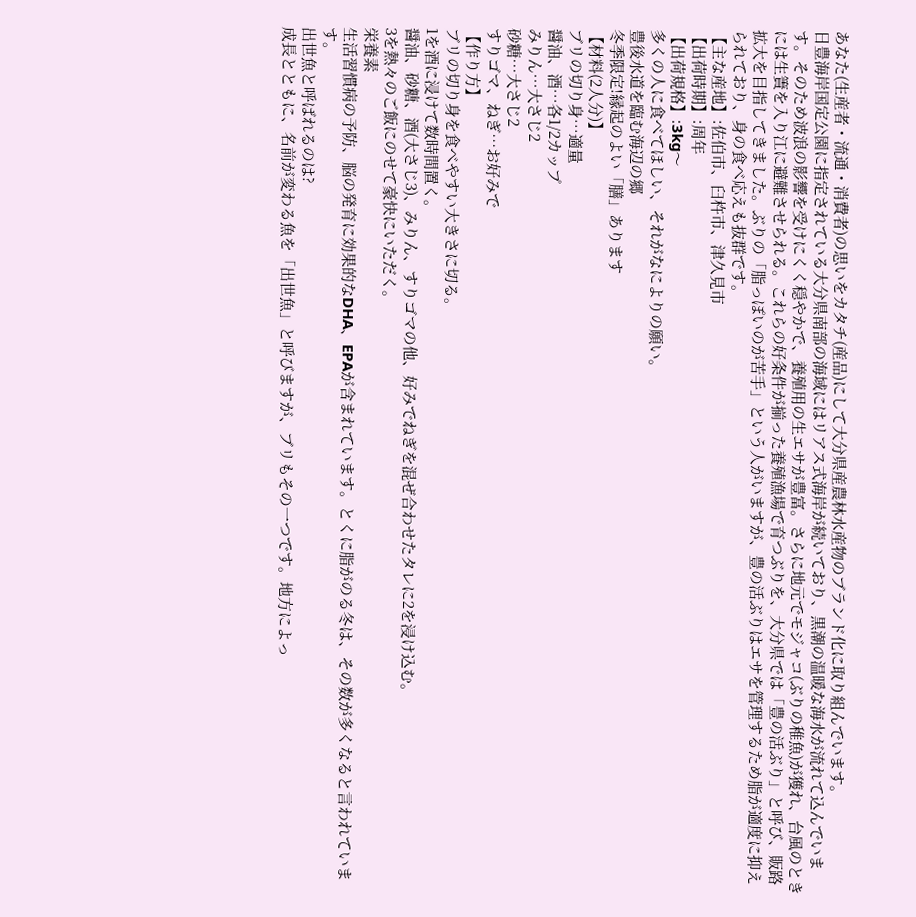あなた(生産者・流通・消費者)の思いをカタチ(産品)にして大分県産農林水産物のブランド化に取り組んでいます。
日豊海岸国定公園に指定されている大分県南部の海域にはリアス式海岸が続いており、黒潮の温暖な海水が流れて込んでいます。そのため波浪の影響を受けにくく穏やかで、養殖用の生エサが豊富。さらに地元でモジャコ(ぶりの稚魚)が獲れ、台風のときには生簀を入り江に避難させられる。これらの好条件が揃った養殖漁場で育つぶりを、大分県では「豊の活ぶり」と呼び、販路拡大を目指してきました。ぶりの「脂っぽいのが苦手」という人がいますが、豊の活ぶりはエサを管理するため脂が適度に抑えられており、身の食べ応えも抜群です。
【主な産地】:佐伯市、臼杵市、津久見市
【出荷時期】:周年
【出荷規格】:3kg〜
多くの人に食べてほしい、それがなによりの願い。
豊後水道を臨む海辺の郷
冬季限定!縁起のよい「膳」あります
【材料(2人分)】
ブリの切り身…適量
醤油、酒…各1/2カップ
みりん…大さじ2
砂糖…大さじ2
すりゴマ、ねぎ…お好みで
【作り方】
ブリの切り身を食べやすい大きさに切る。
1を酒に浸けて数時間置く。
醤油、砂糖、酒(大さじ3)、みりん、すりゴマの他、好みでねぎを混ぜ合わせたタレに2を浸け込む。
3を熱々のご飯にのせて豪快にいただく。
栄養素
生活習慣病の予防、脳の発育に効果的なDHA、EPAが含まれています。とくに脂がのる冬は、その数が多くなると言われています。
出世魚と呼ばれるのは?
成長とともに、名前が変わる魚を「出世魚」と呼びますが、ブリもその一つです。地方によっ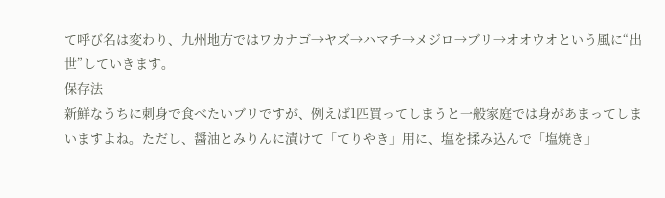て呼び名は変わり、九州地方ではワカナゴ→ヤズ→ハマチ→メジロ→ブリ→オオウオという風に“出世”していきます。
保存法
新鮮なうちに刺身で食べたいブリですが、例えば1匹買ってしまうと一般家庭では身があまってしまいますよね。ただし、醤油とみりんに漬けて「てりやき」用に、塩を揉み込んで「塩焼き」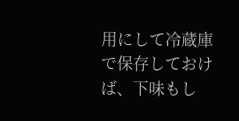用にして冷蔵庫で保存しておけば、下味もし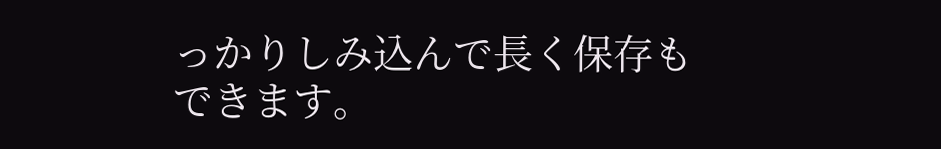っかりしみ込んで長く保存もできます。